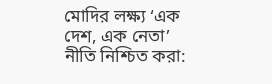মোদির লক্ষ্য ‘এক দেশ, এক নেতা’ নীতি নিশ্চিত করা: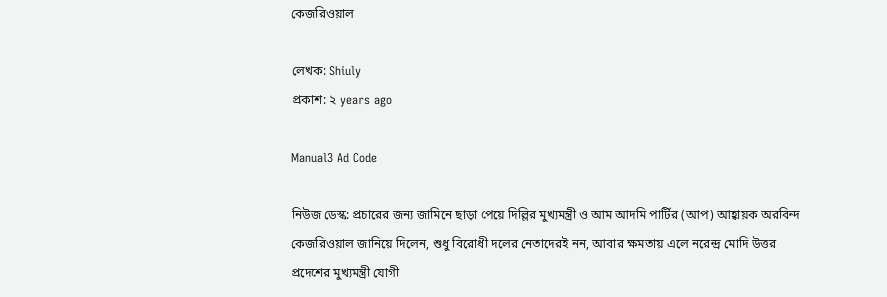কেজরিওয়াল

লেখক: Shiuly
প্রকাশ: ২ years ago

Manual3 Ad Code

নিউজ ডেস্ক: প্রচারের জন্য জামিনে ছাড়া পেয়ে দিল্লির মুখ্যমন্ত্রী ও আম আদমি পার্টির (আপ) আহ্বায়ক অরবিন্দ কেজরিওয়াল জানিয়ে দিলেন, শুধু বিরোধী দলের নেতাদেরই নন, আবার ক্ষমতায় এলে নরেন্দ্র মোদি উত্তর প্রদেশের মুখ্যমন্ত্রী যোগী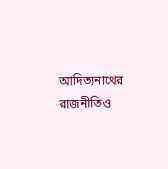আদিত্যনাথের রাজনীতিও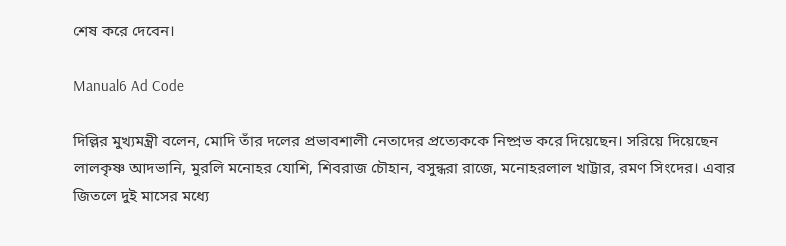শেষ করে দেবেন।

Manual6 Ad Code

দিল্লির মুখ্যমন্ত্রী বলেন, মোদি তাঁর দলের প্রভাবশালী নেতাদের প্রত্যেককে নিষ্প্রভ করে দিয়েছেন। সরিয়ে দিয়েছেন লালকৃষ্ণ আদভানি, মুরলি মনোহর যোশি, শিবরাজ চৌহান, বসুন্ধরা রাজে, মনোহরলাল খাট্টার, রমণ সিংদের। এবার জিতলে দুই মাসের মধ্যে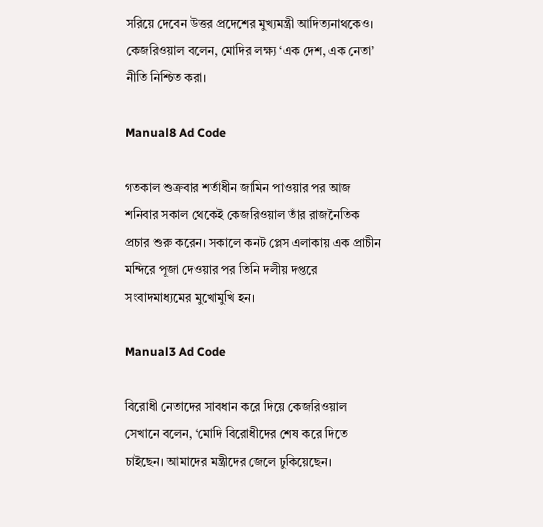সরিয়ে দেবেন উত্তর প্রদেশের মুখ্যমন্ত্রী আদিত্যনাথকেও। কেজরিওয়াল বলেন, মোদির লক্ষ্য ‘এক দেশ, এক নেতা’ নীতি নিশ্চিত করা।

Manual8 Ad Code

গতকাল শুক্রবার শর্তাধীন জামিন পাওয়ার পর আজ শনিবার সকাল থেকেই কেজরিওয়াল তাঁর রাজনৈতিক প্রচার শুরু করেন। সকালে কনট প্লেস এলাকায় এক প্রাচীন মন্দিরে পূজা দেওয়ার পর তিনি দলীয় দপ্তরে সংবাদমাধ্যমের মুখোমুখি হন।

Manual3 Ad Code

বিরোধী নেতাদের সাবধান করে দিয়ে কেজরিওয়াল সেখানে বলেন, ‘মোদি বিরোধীদের শেষ করে দিতে চাইছেন। আমাদের মন্ত্রীদের জেলে ঢুকিয়েছেন।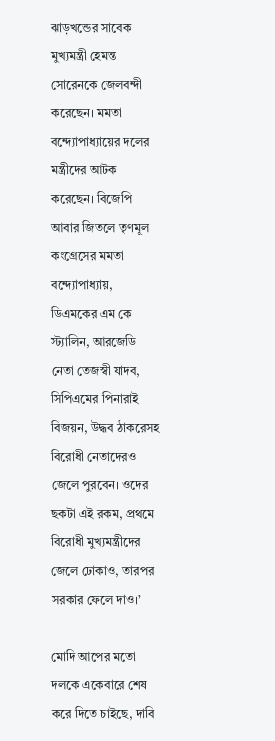ঝাড়খন্ডের সাবেক মুখ্যমন্ত্রী হেমন্ত সোরেনকে জেলবন্দী করেছেন। মমতা বন্দ্যোপাধ্যায়ের দলের মন্ত্রীদের আটক করেছেন। বিজেপি আবার জিতলে তৃণমূল কংগ্রেসের মমতা বন্দ্যোপাধ্যায়, ডিএমকের এম কে স্ট্যালিন, আরজেডি নেতা তেজস্বী যাদব, সিপিএমের পিনারাই বিজয়ন, উদ্ধব ঠাকরেসহ বিরোধী নেতাদেরও জেলে পুরবেন। ওদের ছকটা এই রকম, প্রথমে বিরোধী মুখ্যমন্ত্রীদের জেলে ঢোকাও, তারপর সরকার ফেলে দাও।’

মোদি আপের মতো দলকে একেবারে শেষ করে দিতে চাইছে, দাবি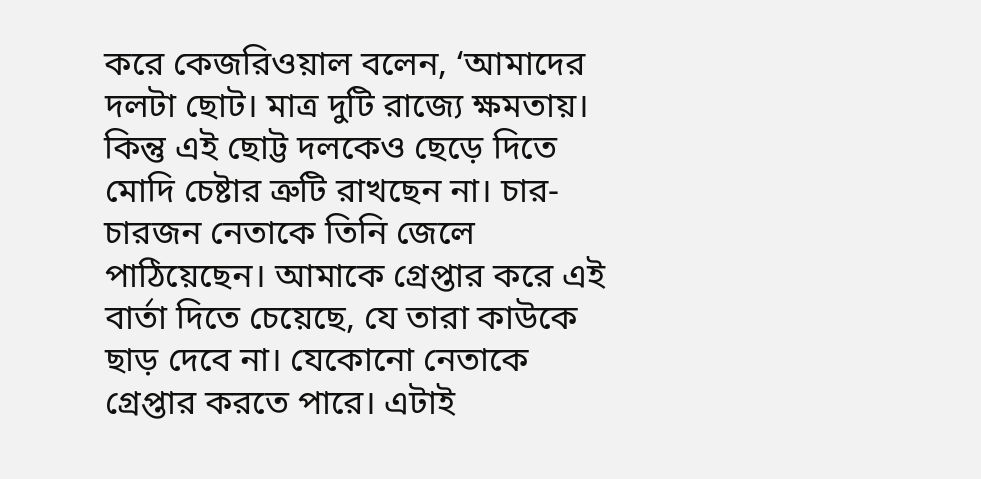করে কেজরিওয়াল বলেন, ‘আমাদের দলটা ছোট। মাত্র দুটি রাজ্যে ক্ষমতায়। কিন্তু এই ছোট্ট দলকেও ছেড়ে দিতে মোদি চেষ্টার ত্রুটি রাখছেন না। চার-চারজন নেতাকে তিনি জেলে পাঠিয়েছেন। আমাকে গ্রেপ্তার করে এই বার্তা দিতে চেয়েছে, যে তারা কাউকে ছাড় দেবে না। যেকোনো নেতাকে গ্রেপ্তার করতে পারে। এটাই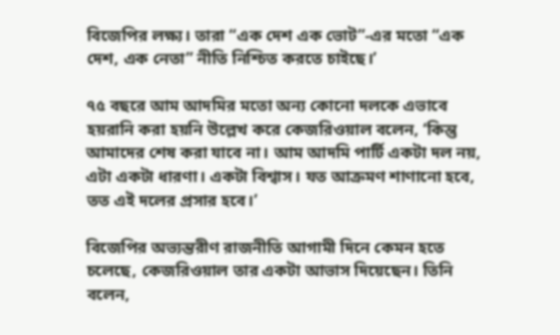বিজেপির লক্ষ্য। তারা “এক দেশ এক ভোট”-এর মতো “এক দেশ, এক নেতা” নীতি নিশ্চিত করতে চাইছে।’

৭৫ বছরে আম আদমির মতো অন্য কোনো দলকে এভাবে হয়রানি করা হয়নি উল্লেখ করে কেজরিওয়াল বলেন, ‘কিন্তু আমাদের শেষ করা যাবে না। আম আদমি পার্টি একটা দল নয়, এটা একটা ধারণা। একটা বিশ্বাস। যত আক্রমণ শাণানো হবে, তত এই দলের প্রসার হবে।’

বিজেপির অভ্যন্তরীণ রাজনীতি আগামী দিনে কেমন হতে চলেছে, কেজরিওয়াল তার একটা আভাস দিয়েছেন। তিনি বলেন,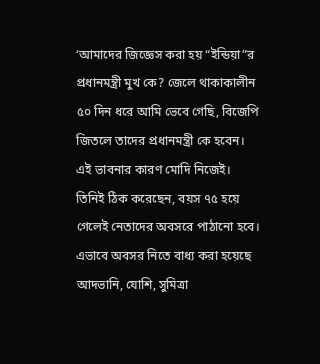‘আমাদের জিজ্ঞেস করা হয় “ইন্ডিয়া”র প্রধানমন্ত্রী মুখ কে? জেলে থাকাকালীন ৫০ দিন ধরে আমি ভেবে গেছি, বিজেপি জিতলে তাদের প্রধানমন্ত্রী কে হবেন। এই ভাবনার কারণ মোদি নিজেই। তিনিই ঠিক করেছেন, বয়স ৭৫ হয়ে গেলেই নেতাদের অবসরে পাঠানো হবে। এভাবে অবসর নিতে বাধ্য করা হয়েছে আদভানি, যোশি, সুমিত্রা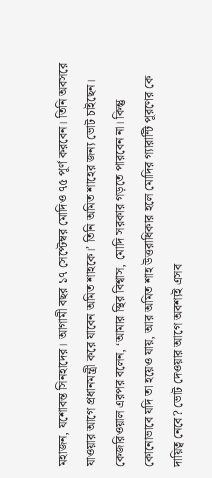মহাজন, যশোবন্ত সিনহাদের। আগামী বছর ১৭ সেপ্টেম্বর মোদিও ৭৫ পূর্ণ করবেন। তিনি অবসরে যাওয়ার আগে প্রধানমন্ত্রী করে যাবেন অমিত শাহকে।’ তিনি অমিত শাহের জন্য ভোট চাইছেন। কেজরিওয়াল এরপর বলেন, ‘আমার স্থির বিশ্বাস, মোদি সরকার গড়তে পারবেন না। কিন্তু কোনোভাবে যদি তা হয়েও যায়, আর অমিত শাহ উত্তরাধিকার হলে মোদির গ্যারান্টি পূরণের কে দায়িত্ব নেবে? ভোট দেওয়ার আগে অবশ্যই এসব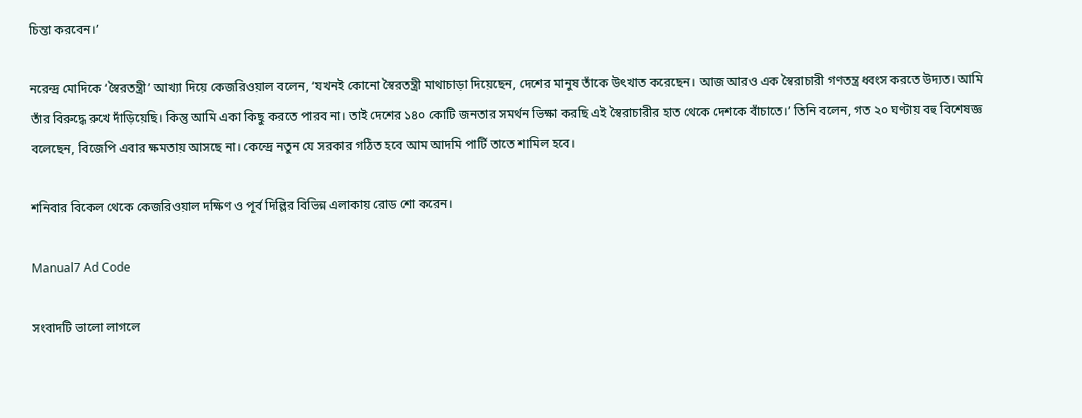চিন্তা করবেন।’

নরেন্দ্র মোদিকে ‘স্বৈরতন্ত্রী’ আখ্যা দিয়ে কেজরিওয়াল বলেন, ‘যখনই কোনো স্বৈরতন্ত্রী মাথাচাড়া দিয়েছেন, দেশের মানুষ তাঁকে উৎখাত করেছেন। আজ আরও এক স্বৈরাচারী গণতন্ত্র ধ্বংস করতে উদ্যত। আমি তাঁর বিরুদ্ধে রুখে দাঁড়িয়েছি। কিন্তু আমি একা কিছু করতে পারব না। তাই দেশের ১৪০ কোটি জনতার সমর্থন ভিক্ষা করছি এই স্বৈরাচারীর হাত থেকে দেশকে বাঁচাতে।’ তিনি বলেন, গত ২০ ঘণ্টায় বহু বিশেষজ্ঞ বলেছেন, বিজেপি এবার ক্ষমতায় আসছে না। কেন্দ্রে নতুন যে সরকার গঠিত হবে আম আদমি পার্টি তাতে শামিল হবে।

শনিবার বিকেল থেকে কেজরিওয়াল দক্ষিণ ও পূর্ব দিল্লির বিভিন্ন এলাকায় রোড শো করেন।

Manual7 Ad Code

সংবাদটি ভালো লাগলে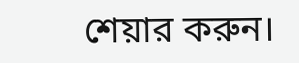শেয়ার করুন।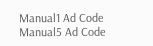Manual1 Ad Code
Manual5 Ad Code